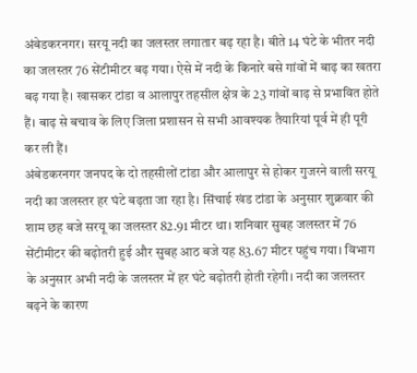अंबेडकरनगर। सरयू नदी का जलस्तर लगातार बढ़ रहा है। बीते 14 घंटे के भीतर नदी का जलस्तर 76 सेंटीमीटर बढ़ गया। ऐसे में नदी के किनारे बसे गांवों में बाढ़ का खतरा बढ़ गया है। खासकर टांडा व आलापुर तहसील क्षेत्र के 23 गांवों बाढ़ से प्रभावित होते हैं। बाढ़ से बचाव के लिए जिला प्रशासन से सभी आवश्यक तैयारियां पूर्व में ही पूरी कर ली हैं।
अंबेडकरनगर जनपद के दो तहसीलों टांडा और आलापुर से होकर गुजरने वाली सरयू नदी का जलस्तर हर घंटे बढ़ता जा रहा है। सिंचाई खंड टांडा के अनुसार शुक्रवार की शाम छह बजे सरयू का जलस्तर 82.91 मीटर था। शनिवार सुबह जलस्तर में 76 सेंटीमीटर की बढ़ोतरी हुई और सुबह आठ बजे यह 83.67 मीटर पहुंच गया। विभाग के अनुसार अभी नदी के जलस्तर में हर घंटे बढ़ोतरी होती रहेगी। नदी का जलस्तर बढ़ने के कारण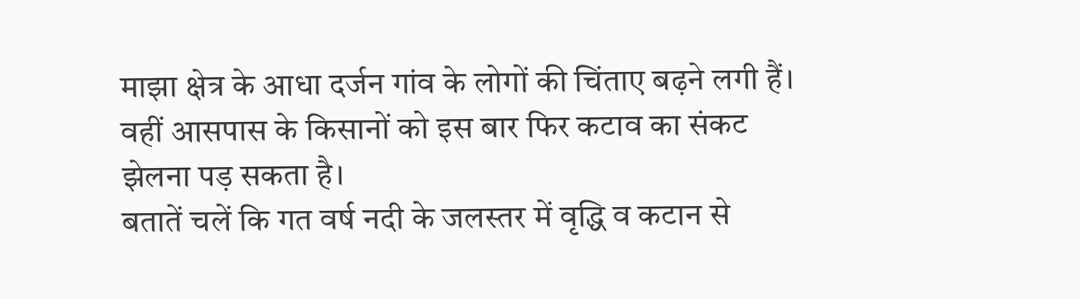माझा क्षेत्र के आधा दर्जन गांव के लोगों की चिंताए बढ़ने लगी हैं। वहीं आसपास के किसानों को इस बार फिर कटाव का संकट झेलना पड़ सकता है।
बतातें चलें कि गत वर्ष नदी के जलस्तर में वृद्धि व कटान से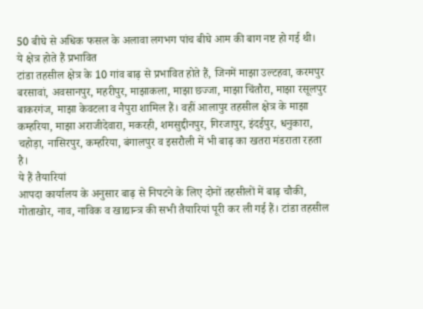50 बीघे से अधिक फसल के अलावा लगभग पांच बीघे आम की बाग नष्ट हो गई थी।
ये क्षेत्र होते हैं प्रभावित
टांडा तहसील क्षेत्र के 10 गांव बाढ़ से प्रभावित होते हैं, जिनमें माझा उल्टहवा, करमपुर बरसावां, अवसानपुर, महरीपुर, माझाकला, माझा छज्जा, माझा चिंतौरा, माझा रसूलपुर बाकरगंज, माझा केवटला व नैपुरा शामिल हैं। वहीं आलापुर तहसील क्षेत्र के माझा कम्हरिया, माझा अराजीदेवारा, मकरही, शमसुद्दीनपुर, गिरजापुर, इंदईपुर, धनुकारा, चहोड़ा, नासिरपुर, कम्हरिया, बंगालपुर व इसरौली में भी बाढ़ का खतरा मंडराता रहता है।
ये हैं तैयारियां
आपदा कार्यालय के अनुसार बाढ़ से निपटने के लिए दोनों तहसीलों में बाढ़ चौकी, गोताखोर, नाव, नाविक व खाद्यान्त्र की सभी तैयारियां पूरी कर ली गई हैं। टांडा तहसील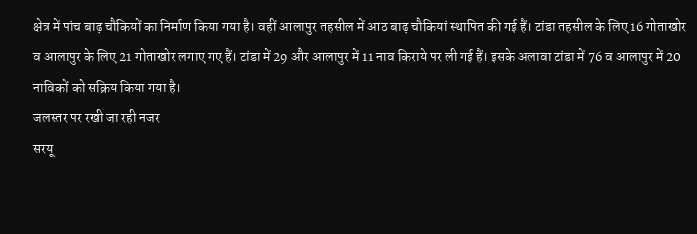क्षेत्र में पांच बाढ़ चौकियों का निर्माण किया गया है। वहीं आलापुर तहसील में आठ बाढ़ चौकियां स्थापित की गई हैं। टांडा तहसील के लिए 16 गोताखोर व आलापुर के लिए 21 गोताखोर लगाए गए हैं। टांडा में 29 और आलापुर में 11 नाव किराये पर ली गई हैं। इसके अलावा टांडा में 76 व आलापुर में 20 नाविकों को सक्रिय किया गया है।
जलस्तर पर रखी जा रही नजर
सरयू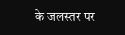के जलस्तर पर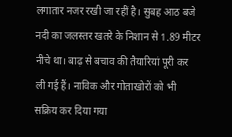लगातार नजर रखी जा रहीं है। सुबह आठ बजे नदी का जलस्तर खतरे के निशान से 1.89 मीटर नीचे था। बाढ़ से बचाव की तैयारियां पूरी कर ली गई हैं। नाविक और गोताखोरों को भी सक्रिय कर दिया गया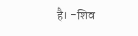है। -शिव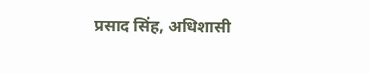प्रसाद सिंह, अधिशासी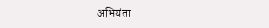अभियंता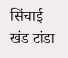सिंचाई खंड टांडा